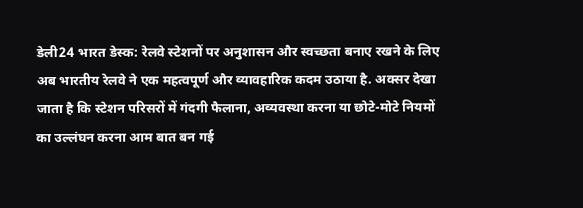डेली24 भारत डेस्क: रेलवे स्टेशनों पर अनुशासन और स्वच्छता बनाए रखने के लिए अब भारतीय रेलवे ने एक महत्वपूर्ण और व्यावहारिक कदम उठाया है. अक्सर देखा जाता है कि स्टेशन परिसरों में गंदगी फैलाना, अव्यवस्था करना या छोटे-मोटे नियमों का उल्लंघन करना आम बात बन गई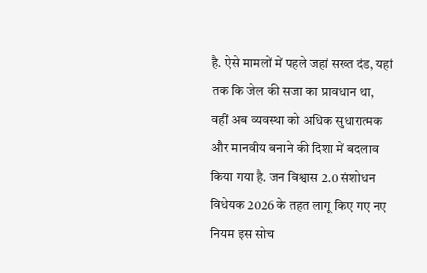है. ऐसे मामलों में पहले जहां सख्त दंड, यहां तक कि जेल की सजा का प्रावधान था, वहीं अब व्यवस्था को अधिक सुधारात्मक और मानवीय बनाने की दिशा में बदलाव किया गया है. जन विश्वास 2.0 संशोधन विधेयक 2026 के तहत लागू किए गए नए नियम इस सोच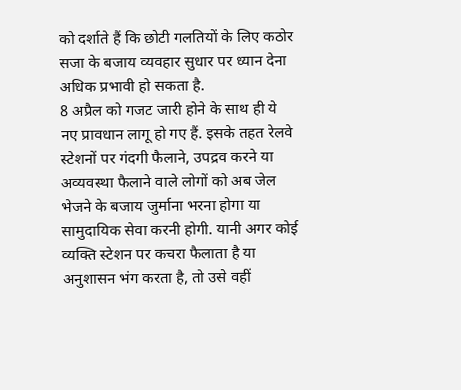को दर्शाते हैं कि छोटी गलतियों के लिए कठोर सजा के बजाय व्यवहार सुधार पर ध्यान देना अधिक प्रभावी हो सकता है.
8 अप्रैल को गजट जारी होने के साथ ही ये नए प्रावधान लागू हो गए हैं. इसके तहत रेलवे स्टेशनों पर गंदगी फैलाने, उपद्रव करने या अव्यवस्था फैलाने वाले लोगों को अब जेल भेजने के बजाय जुर्माना भरना होगा या सामुदायिक सेवा करनी होगी. यानी अगर कोई व्यक्ति स्टेशन पर कचरा फैलाता है या अनुशासन भंग करता है, तो उसे वहीं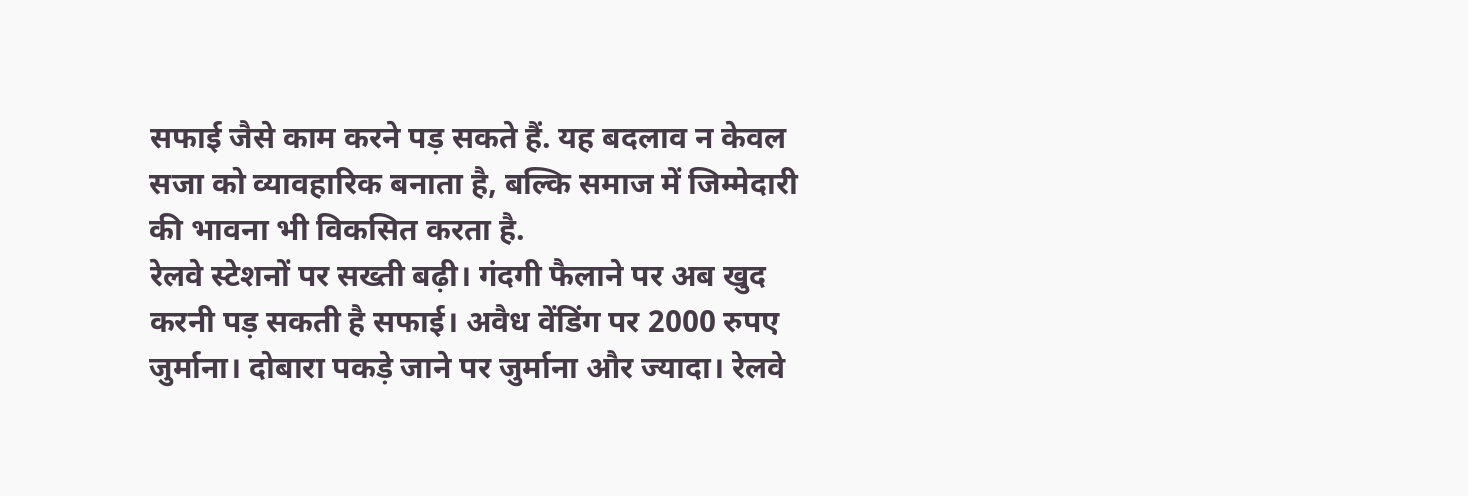सफाई जैसे काम करने पड़ सकते हैं. यह बदलाव न केवल सजा को व्यावहारिक बनाता है, बल्कि समाज में जिम्मेदारी की भावना भी विकसित करता है.
रेलवे स्टेशनों पर सख्ती बढ़ी। गंदगी फैलाने पर अब खुद करनी पड़ सकती है सफाई। अवैध वेंडिंग पर 2000 रुपए जुर्माना। दोबारा पकड़े जाने पर जुर्माना और ज्यादा। रेलवे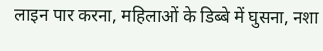लाइन पार करना, महिलाओं के डिब्बे में घुसना, नशा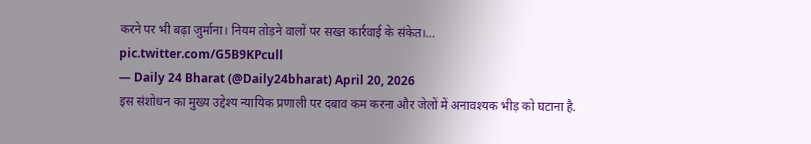करने पर भी बढ़ा जुर्माना। नियम तोड़ने वालों पर सख्त कार्रवाई के संकेत।… pic.twitter.com/G5B9KPcull
— Daily 24 Bharat (@Daily24bharat) April 20, 2026
इस संशोधन का मुख्य उद्देश्य न्यायिक प्रणाली पर दबाव कम करना और जेलों में अनावश्यक भीड़ को घटाना है.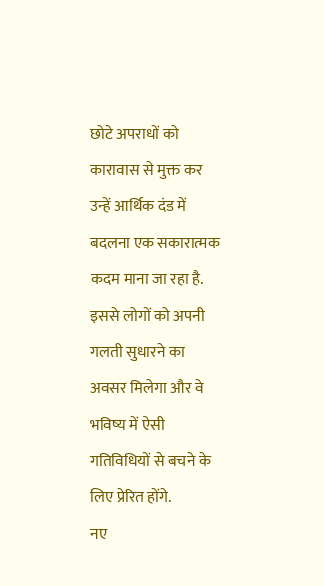छोटे अपराधों को कारावास से मुक्त कर उन्हें आर्थिक दंड में बदलना एक सकारात्मक कदम माना जा रहा है. इससे लोगों को अपनी गलती सुधारने का अवसर मिलेगा और वे भविष्य में ऐसी गतिविधियों से बचने के लिए प्रेरित होंगे.
नए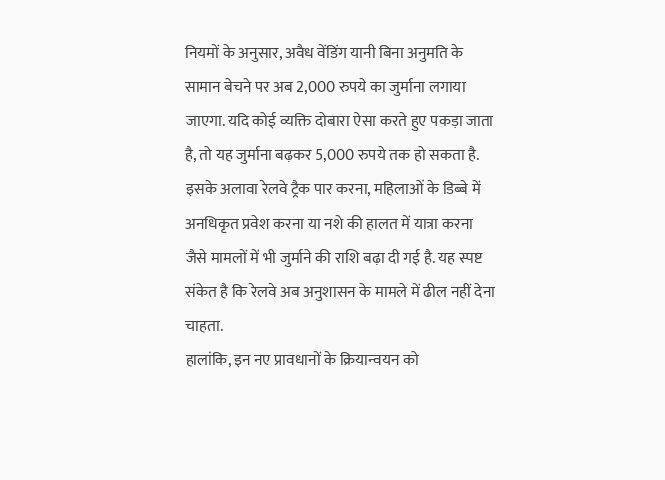नियमों के अनुसार, अवैध वेंडिंग यानी बिना अनुमति के सामान बेचने पर अब 2,000 रुपये का जुर्माना लगाया जाएगा. यदि कोई व्यक्ति दोबारा ऐसा करते हुए पकड़ा जाता है, तो यह जुर्माना बढ़कर 5,000 रुपये तक हो सकता है. इसके अलावा रेलवे ट्रैक पार करना, महिलाओं के डिब्बे में अनधिकृत प्रवेश करना या नशे की हालत में यात्रा करना जैसे मामलों में भी जुर्माने की राशि बढ़ा दी गई है. यह स्पष्ट संकेत है कि रेलवे अब अनुशासन के मामले में ढील नहीं देना चाहता.
हालांकि, इन नए प्रावधानों के क्रियान्वयन को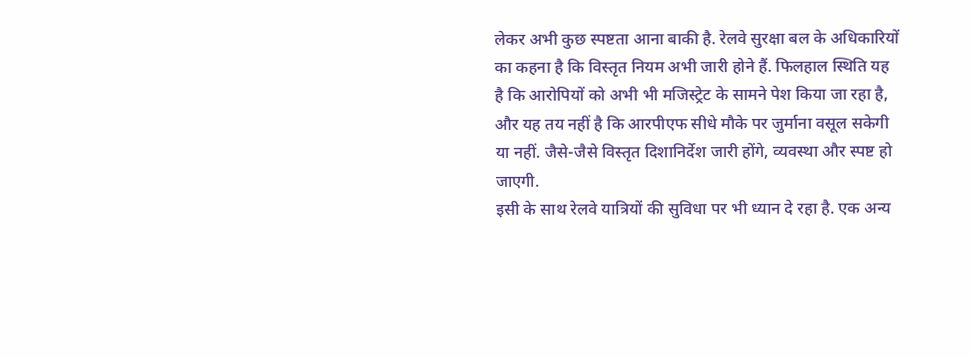लेकर अभी कुछ स्पष्टता आना बाकी है. रेलवे सुरक्षा बल के अधिकारियों का कहना है कि विस्तृत नियम अभी जारी होने हैं. फिलहाल स्थिति यह है कि आरोपियों को अभी भी मजिस्ट्रेट के सामने पेश किया जा रहा है, और यह तय नहीं है कि आरपीएफ सीधे मौके पर जुर्माना वसूल सकेगी या नहीं. जैसे-जैसे विस्तृत दिशानिर्देश जारी होंगे, व्यवस्था और स्पष्ट हो जाएगी.
इसी के साथ रेलवे यात्रियों की सुविधा पर भी ध्यान दे रहा है. एक अन्य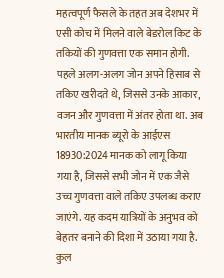महत्वपूर्ण फैसले के तहत अब देशभर में एसी कोच में मिलने वाले बेडरोल किट के तकियों की गुणवत्ता एक समान होगी. पहले अलग-अलग जोन अपने हिसाब से तकिए खरीदते थे, जिससे उनके आकार, वजन और गुणवत्ता में अंतर होता था. अब भारतीय मानक ब्यूरो के आईएस 18930:2024 मानक को लागू किया गया है, जिससे सभी जोन में एक जैसे उच्च गुणवत्ता वाले तकिए उपलब्ध कराए जाएंगे. यह कदम यात्रियों के अनुभव को बेहतर बनाने की दिशा में उठाया गया है.
कुल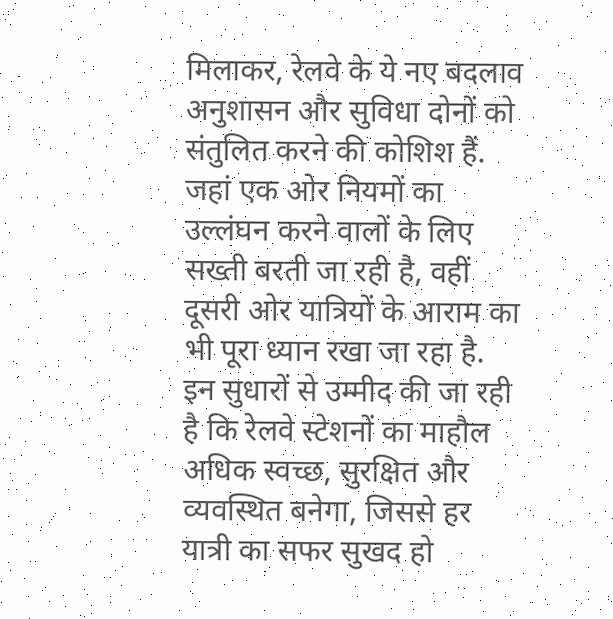मिलाकर, रेलवे के ये नए बदलाव अनुशासन और सुविधा दोनों को संतुलित करने की कोशिश हैं. जहां एक ओर नियमों का उल्लंघन करने वालों के लिए सख्ती बरती जा रही है, वहीं दूसरी ओर यात्रियों के आराम का भी पूरा ध्यान रखा जा रहा है. इन सुधारों से उम्मीद की जा रही है कि रेलवे स्टेशनों का माहौल अधिक स्वच्छ, सुरक्षित और व्यवस्थित बनेगा, जिससे हर यात्री का सफर सुखद हो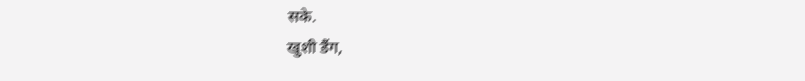सके.
खुशी डैंग,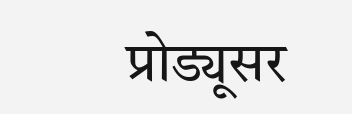प्रोड्यूसर